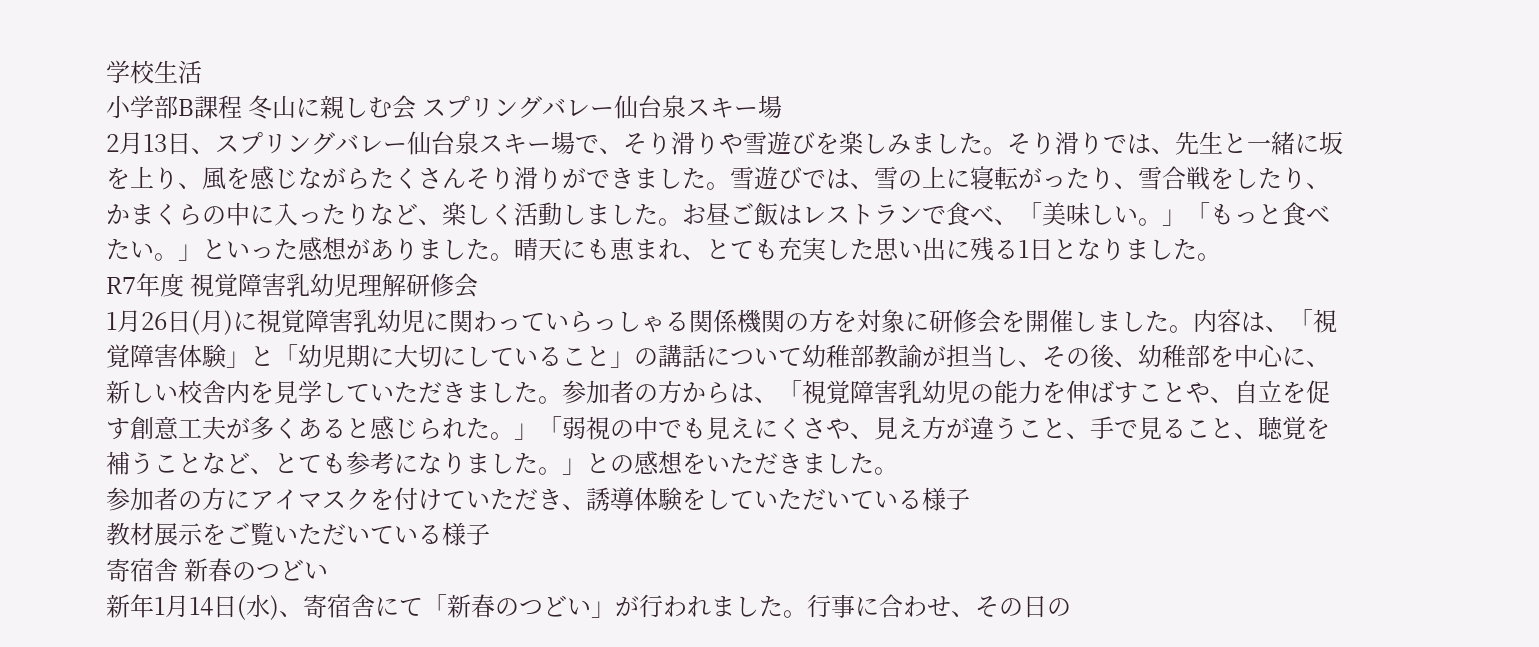学校生活
小学部B課程 冬山に親しむ会 スプリングバレー仙台泉スキー場
2月13日、スプリングバレー仙台泉スキー場で、そり滑りや雪遊びを楽しみました。そり滑りでは、先生と一緒に坂を上り、風を感じながらたくさんそり滑りができました。雪遊びでは、雪の上に寝転がったり、雪合戦をしたり、かまくらの中に入ったりなど、楽しく活動しました。お昼ご飯はレストランで食べ、「美味しい。」「もっと食べたい。」といった感想がありました。晴天にも恵まれ、とても充実した思い出に残る1日となりました。
R7年度 視覚障害乳幼児理解研修会
1月26日(月)に視覚障害乳幼児に関わっていらっしゃる関係機関の方を対象に研修会を開催しました。内容は、「視覚障害体験」と「幼児期に大切にしていること」の講話について幼稚部教諭が担当し、その後、幼稚部を中心に、新しい校舎内を見学していただきました。参加者の方からは、「視覚障害乳幼児の能力を伸ばすことや、自立を促す創意工夫が多くあると感じられた。」「弱視の中でも見えにくさや、見え方が違うこと、手で見ること、聴覚を補うことなど、とても参考になりました。」との感想をいただきました。
参加者の方にアイマスクを付けていただき、誘導体験をしていただいている様子
教材展示をご覧いただいている様子
寄宿舎 新春のつどい
新年1月14日(水)、寄宿舎にて「新春のつどい」が行われました。行事に合わせ、その日の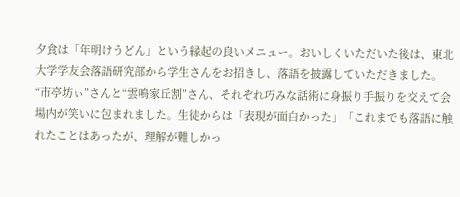夕食は「年明けうどん」という縁起の良いメニュー。おいしくいただいた後は、東北大学学友会落語研究部から学生さんをお招きし、落語を披露していただきました。“市亭坊ぃ”さんと“雲鳴家丘割”さん、それぞれ巧みな話術に身振り手振りを交えて会場内が笑いに包まれました。生徒からは「表現が面白かった」「これまでも落語に触れたことはあったが、理解が難しかっ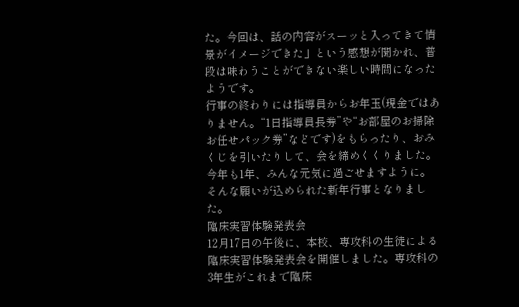た。今回は、話の内容がスーッと入ってきて情景がイメージできた」という感想が聞かれ、普段は味わうことができない楽しい時間になったようです。
行事の終わりには指導員からお年玉(現金ではありません。“1日指導員長券”や“お部屋のお掃除お任せパック券”などです)をもらったり、おみくじを引いたりして、会を締めくくりました。
今年も1年、みんな元気に過ごせますように。そんな願いが込められた新年行事となりました。
臨床実習体験発表会
12月17日の午後に、本校、専攻科の生徒による臨床実習体験発表会を開催しました。専攻科の3年生がこれまで臨床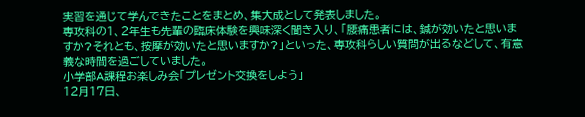実習を通じて学んできたことをまとめ、集大成として発表しました。
専攻科の1、2年生も先輩の臨床体験を興味深く聞き入り、「腰痛患者には、鍼が効いたと思いますか?それとも、按摩が効いたと思いますか?」といった、専攻科らしい質問が出るなどして、有意義な時間を過ごしていました。
小学部A課程お楽しみ会「プレゼント交換をしよう」
12月17日、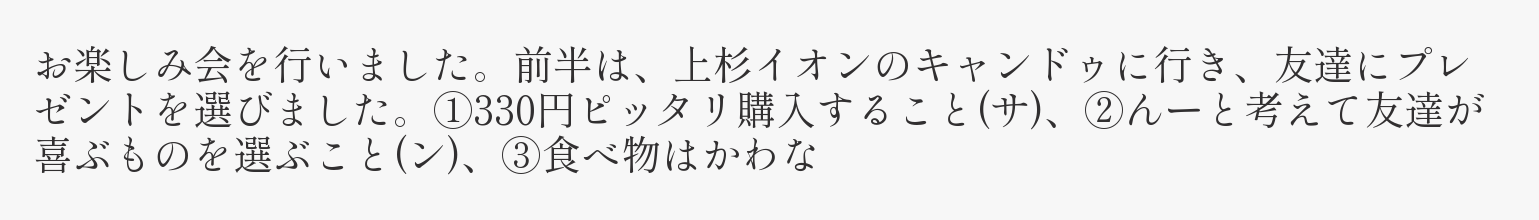お楽しみ会を行いました。前半は、上杉イオンのキャンドゥに行き、友達にプレゼントを選びました。①330円ピッタリ購入すること(サ)、②んーと考えて友達が喜ぶものを選ぶこと(ン)、③食べ物はかわな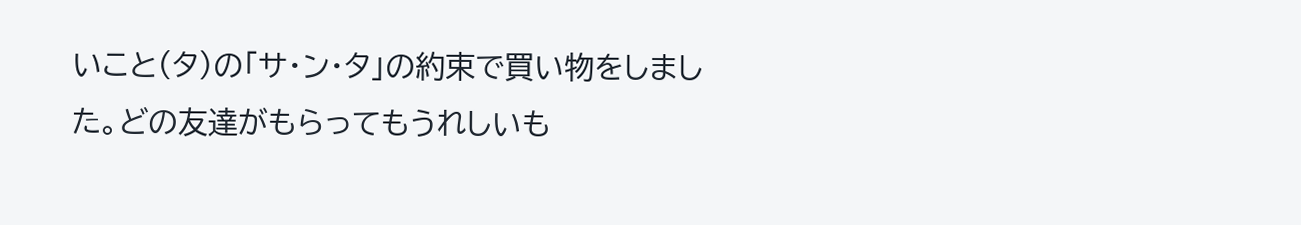いこと(タ)の「サ・ン・タ」の約束で買い物をしました。どの友達がもらってもうれしいも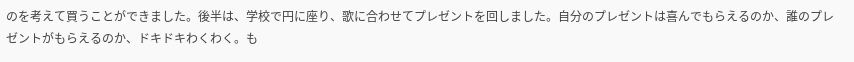のを考えて買うことができました。後半は、学校で円に座り、歌に合わせてプレゼントを回しました。自分のプレゼントは喜んでもらえるのか、誰のプレゼントがもらえるのか、ドキドキわくわく。も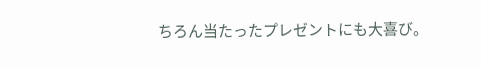ちろん当たったプレゼントにも大喜び。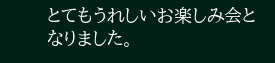とてもうれしいお楽しみ会となりました。